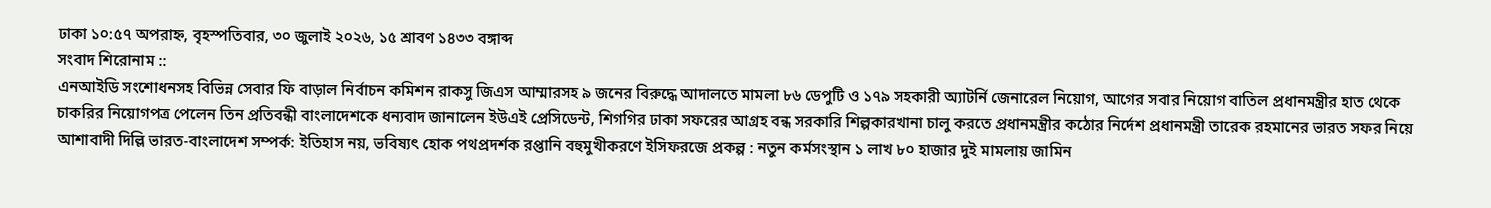ঢাকা ১০:৫৭ অপরাহ্ন, বৃহস্পতিবার, ৩০ জুলাই ২০২৬, ১৫ শ্রাবণ ১৪৩৩ বঙ্গাব্দ
সংবাদ শিরোনাম ::
এনআইডি সংশোধনসহ বিভিন্ন সেবার ফি বাড়াল নির্বাচন কমিশন রাকসু জিএস আম্মারসহ ৯ জনের বিরুদ্ধে আদালতে মামলা ৮৬ ডেপুটি ও ১৭৯ সহকারী অ্যাটর্নি জেনারেল নিয়োগ, আগের সবার নিয়োগ বাতিল প্রধানমন্ত্রীর হাত থেকে চাকরির নিয়োগপত্র পেলেন তিন প্রতিবন্ধী বাংলাদেশকে ধন্যবাদ জানালেন ইউএই প্রেসিডেন্ট, শিগগির ঢাকা সফরের আগ্রহ বন্ধ সরকারি শিল্পকারখানা চালু করতে প্রধানমন্ত্রীর কঠোর নির্দেশ প্রধানমন্ত্রী তারেক রহমানের ভারত সফর নিয়ে আশাবাদী দিল্লি ভারত-বাংলাদেশ সম্পর্ক: ইতিহাস নয়, ভবিষ্যৎ হোক পথপ্রদর্শক রপ্তানি বহুমুখীকরণে ইসিফরজে প্রকল্প : নতুন কর্মসংস্থান ১ লাখ ৮০ হাজার দুই মামলায় জামিন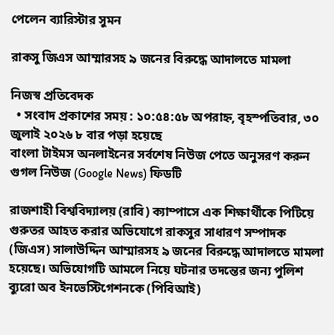পেলেন ব্যারিস্টার সুমন

রাকসু জিএস আম্মারসহ ৯ জনের বিরুদ্ধে আদালতে মামলা

নিজস্ব প্রতিবেদক
  • সংবাদ প্রকাশের সময় : ১০:৫৪:৫৮ অপরাহ্ন, বৃহস্পতিবার, ৩০ জুলাই ২০২৬ ৮ বার পড়া হয়েছে
বাংলা টাইমস অনলাইনের সর্বশেষ নিউজ পেতে অনুসরণ করুন গুগল নিউজ (Google News) ফিডটি

রাজশাহী বিশ্ববিদ্যালয় (রাবি) ক্যাম্পাসে এক শিক্ষার্থীকে পিটিয়ে গুরুতর আহত করার অভিযোগে রাকসুর সাধারণ সম্পাদক (জিএস) সালাউদ্দিন আম্মারসহ ৯ জনের বিরুদ্ধে আদালতে মামলা হয়েছে। অভিযোগটি আমলে নিয়ে ঘটনার তদন্তের জন্য পুলিশ ব্যুরো অব ইনভেস্টিগেশনকে (পিবিআই)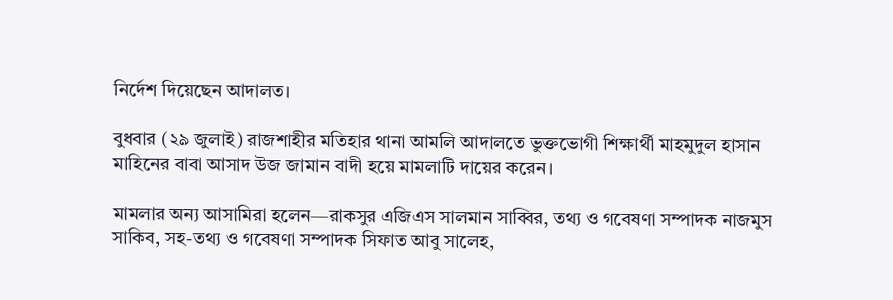নির্দেশ দিয়েছেন আদালত।

বুধবার (২৯ জুলাই) রাজশাহীর মতিহার থানা আমলি আদালতে ভুক্তভোগী শিক্ষার্থী মাহমুদুল হাসান মাহিনের বাবা আসাদ উজ জামান বাদী হয়ে মামলাটি দায়ের করেন।

মামলার অন্য আসামিরা হলেন—রাকসুর এজিএস সালমান সাব্বির, তথ্য ও গবেষণা সম্পাদক নাজমুস সাকিব, সহ-তথ্য ও গবেষণা সম্পাদক সিফাত আবু সালেহ,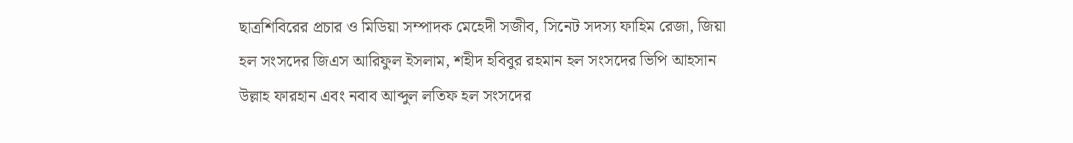ছাত্রশিবিরের প্রচার ও মিডিয়া সম্পাদক মেহেদী সজীব, সিনেট সদস্য ফাহিম রেজা, জিয়া হল সংসদের জিএস আরিফুল ইসলাম, শহীদ হবিবুর রহমান হল সংসদের ভিপি আহসান উল্লাহ ফারহান এবং নবাব আব্দুল লতিফ হল সংসদের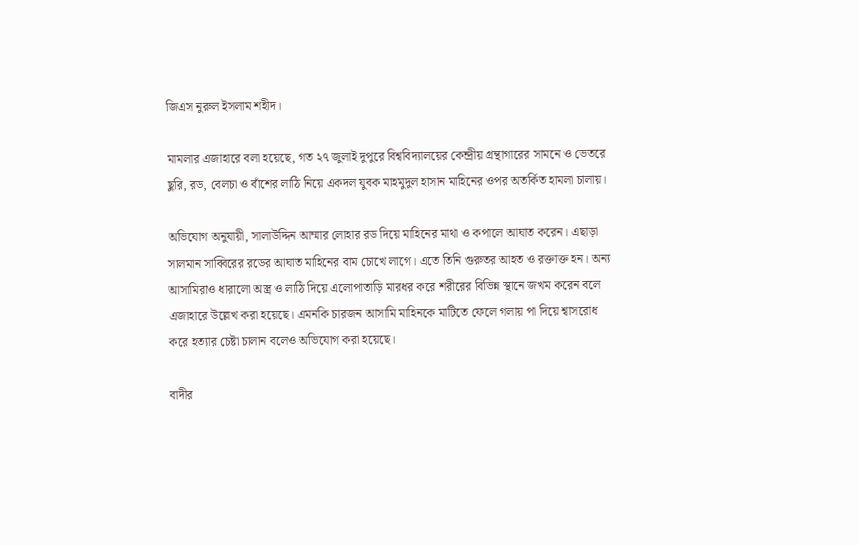জিএস নুরুল ইসলাম শহীদ।

মামলার এজাহারে বলা হয়েছে, গত ২৭ জুলাই দুপুরে বিশ্ববিদ্যালয়ের কেন্দ্রীয় গ্রন্থাগারের সামনে ও ভেতরে ছুরি, রড, বেলচা ও বাঁশের লাঠি নিয়ে একদল যুবক মাহমুদুল হাসান মাহিনের ওপর অতর্কিত হামলা চালায়।

অভিযোগ অনুযায়ী, সালাউদ্দিন আম্মার লোহার রড দিয়ে মাহিনের মাথা ও কপালে আঘাত করেন। এছাড়া সালমান সাব্বিরের রডের আঘাত মাহিনের বাম চোখে লাগে। এতে তিনি গুরুতর আহত ও রক্তাক্ত হন। অন্য আসামিরাও ধারালো অস্ত্র ও লাঠি দিয়ে এলোপাতাড়ি মারধর করে শরীরের বিভিন্ন স্থানে জখম করেন বলে এজাহারে উল্লেখ করা হয়েছে। এমনকি চারজন আসামি মাহিনকে মাটিতে ফেলে গলায় পা দিয়ে শ্বাসরোধ করে হত্যার চেষ্টা চালান বলেও অভিযোগ করা হয়েছে।

বাদীর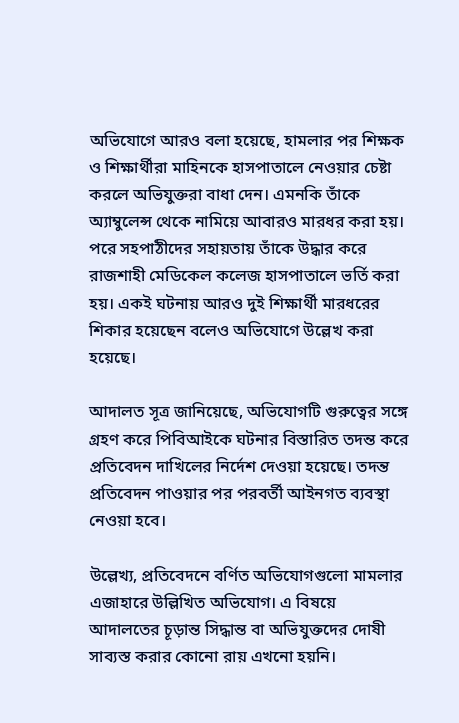অভিযোগে আরও বলা হয়েছে, হামলার পর শিক্ষক ও শিক্ষার্থীরা মাহিনকে হাসপাতালে নেওয়ার চেষ্টা করলে অভিযুক্তরা বাধা দেন। এমনকি তাঁকে অ্যাম্বুলেন্স থেকে নামিয়ে আবারও মারধর করা হয়। পরে সহপাঠীদের সহায়তায় তাঁকে উদ্ধার করে রাজশাহী মেডিকেল কলেজ হাসপাতালে ভর্তি করা হয়। একই ঘটনায় আরও দুই শিক্ষার্থী মারধরের শিকার হয়েছেন বলেও অভিযোগে উল্লেখ করা হয়েছে।

আদালত সূত্র জানিয়েছে, অভিযোগটি গুরুত্বের সঙ্গে গ্রহণ করে পিবিআইকে ঘটনার বিস্তারিত তদন্ত করে প্রতিবেদন দাখিলের নির্দেশ দেওয়া হয়েছে। তদন্ত প্রতিবেদন পাওয়ার পর পরবর্তী আইনগত ব্যবস্থা নেওয়া হবে।

উল্লেখ্য, প্রতিবেদনে বর্ণিত অভিযোগগুলো মামলার এজাহারে উল্লিখিত অভিযোগ। এ বিষয়ে আদালতের চূড়ান্ত সিদ্ধান্ত বা অভিযুক্তদের দোষী সাব্যস্ত করার কোনো রায় এখনো হয়নি।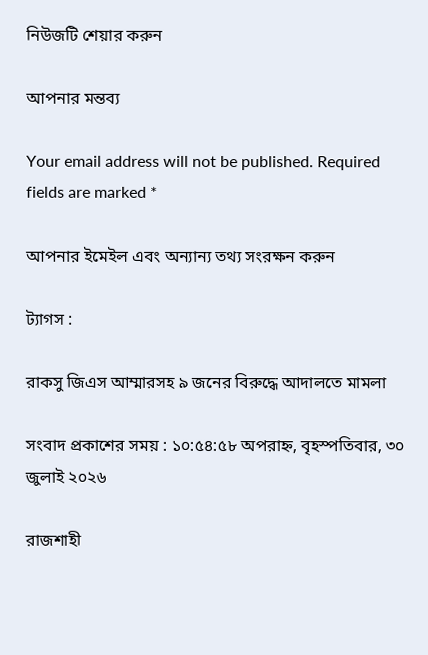নিউজটি শেয়ার করুন

আপনার মন্তব্য

Your email address will not be published. Required fields are marked *

আপনার ইমেইল এবং অন্যান্য তথ্য সংরক্ষন করুন

ট্যাগস :

রাকসু জিএস আম্মারসহ ৯ জনের বিরুদ্ধে আদালতে মামলা

সংবাদ প্রকাশের সময় : ১০:৫৪:৫৮ অপরাহ্ন, বৃহস্পতিবার, ৩০ জুলাই ২০২৬

রাজশাহী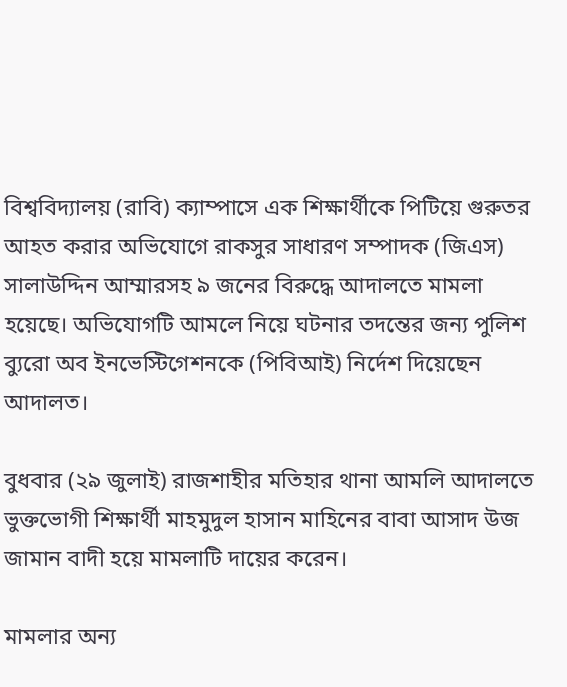বিশ্ববিদ্যালয় (রাবি) ক্যাম্পাসে এক শিক্ষার্থীকে পিটিয়ে গুরুতর আহত করার অভিযোগে রাকসুর সাধারণ সম্পাদক (জিএস) সালাউদ্দিন আম্মারসহ ৯ জনের বিরুদ্ধে আদালতে মামলা হয়েছে। অভিযোগটি আমলে নিয়ে ঘটনার তদন্তের জন্য পুলিশ ব্যুরো অব ইনভেস্টিগেশনকে (পিবিআই) নির্দেশ দিয়েছেন আদালত।

বুধবার (২৯ জুলাই) রাজশাহীর মতিহার থানা আমলি আদালতে ভুক্তভোগী শিক্ষার্থী মাহমুদুল হাসান মাহিনের বাবা আসাদ উজ জামান বাদী হয়ে মামলাটি দায়ের করেন।

মামলার অন্য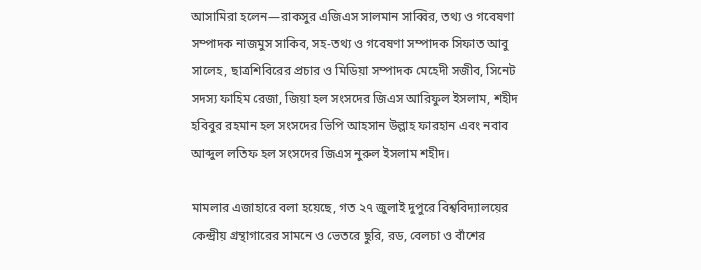আসামিরা হলেন—রাকসুর এজিএস সালমান সাব্বির, তথ্য ও গবেষণা সম্পাদক নাজমুস সাকিব, সহ-তথ্য ও গবেষণা সম্পাদক সিফাত আবু সালেহ, ছাত্রশিবিরের প্রচার ও মিডিয়া সম্পাদক মেহেদী সজীব, সিনেট সদস্য ফাহিম রেজা, জিয়া হল সংসদের জিএস আরিফুল ইসলাম, শহীদ হবিবুর রহমান হল সংসদের ভিপি আহসান উল্লাহ ফারহান এবং নবাব আব্দুল লতিফ হল সংসদের জিএস নুরুল ইসলাম শহীদ।

মামলার এজাহারে বলা হয়েছে, গত ২৭ জুলাই দুপুরে বিশ্ববিদ্যালয়ের কেন্দ্রীয় গ্রন্থাগারের সামনে ও ভেতরে ছুরি, রড, বেলচা ও বাঁশের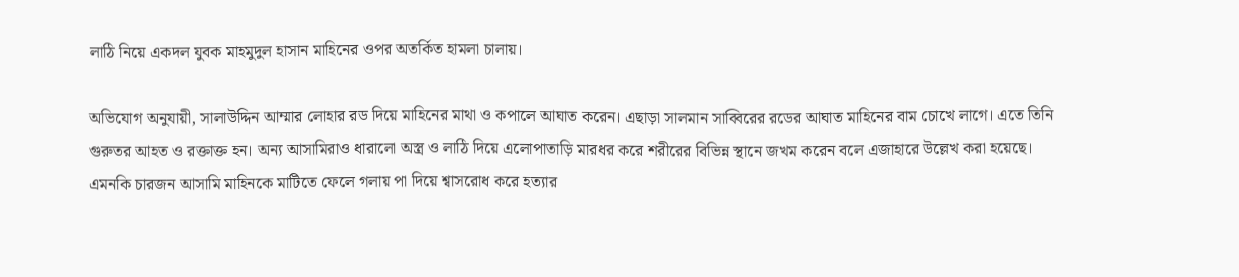লাঠি নিয়ে একদল যুবক মাহমুদুল হাসান মাহিনের ওপর অতর্কিত হামলা চালায়।

অভিযোগ অনুযায়ী, সালাউদ্দিন আম্মার লোহার রড দিয়ে মাহিনের মাথা ও কপালে আঘাত করেন। এছাড়া সালমান সাব্বিরের রডের আঘাত মাহিনের বাম চোখে লাগে। এতে তিনি গুরুতর আহত ও রক্তাক্ত হন। অন্য আসামিরাও ধারালো অস্ত্র ও লাঠি দিয়ে এলোপাতাড়ি মারধর করে শরীরের বিভিন্ন স্থানে জখম করেন বলে এজাহারে উল্লেখ করা হয়েছে। এমনকি চারজন আসামি মাহিনকে মাটিতে ফেলে গলায় পা দিয়ে শ্বাসরোধ করে হত্যার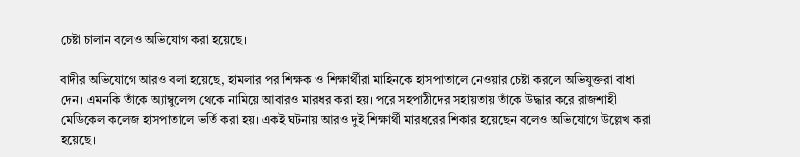চেষ্টা চালান বলেও অভিযোগ করা হয়েছে।

বাদীর অভিযোগে আরও বলা হয়েছে, হামলার পর শিক্ষক ও শিক্ষার্থীরা মাহিনকে হাসপাতালে নেওয়ার চেষ্টা করলে অভিযুক্তরা বাধা দেন। এমনকি তাঁকে অ্যাম্বুলেন্স থেকে নামিয়ে আবারও মারধর করা হয়। পরে সহপাঠীদের সহায়তায় তাঁকে উদ্ধার করে রাজশাহী মেডিকেল কলেজ হাসপাতালে ভর্তি করা হয়। একই ঘটনায় আরও দুই শিক্ষার্থী মারধরের শিকার হয়েছেন বলেও অভিযোগে উল্লেখ করা হয়েছে।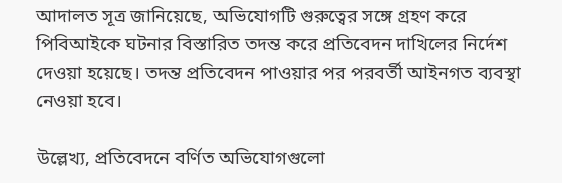আদালত সূত্র জানিয়েছে, অভিযোগটি গুরুত্বের সঙ্গে গ্রহণ করে পিবিআইকে ঘটনার বিস্তারিত তদন্ত করে প্রতিবেদন দাখিলের নির্দেশ দেওয়া হয়েছে। তদন্ত প্রতিবেদন পাওয়ার পর পরবর্তী আইনগত ব্যবস্থা নেওয়া হবে।

উল্লেখ্য, প্রতিবেদনে বর্ণিত অভিযোগগুলো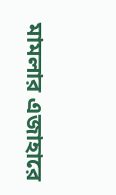মামলার এজাহারে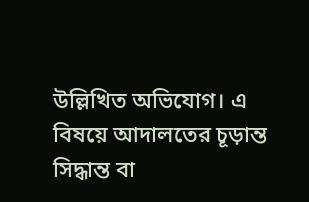উল্লিখিত অভিযোগ। এ বিষয়ে আদালতের চূড়ান্ত সিদ্ধান্ত বা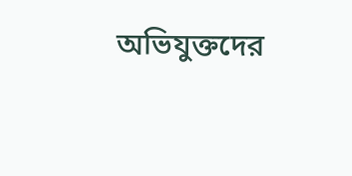অভিযুক্তদের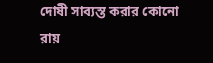দোষী সাব্যস্ত করার কোনো রায়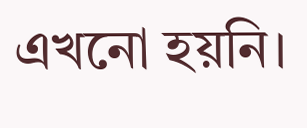এখনো হয়নি।